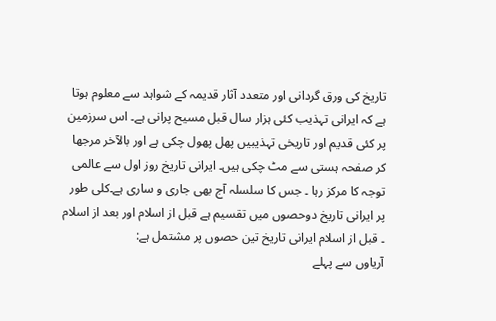تاریخ کی ورق گردانی اور متعدد آثار قدیمہ کے شواہد سے معلوم ہوتا ہے کہ ایرانی تہذیب کئی ہزار سال قبل مسیح پرانی ہے۔ اس سرزمین پر کئی قدیم اور تاریخی تہذیبیں پھل پھول چکی ہے اور بالآخر مرجھا کر صفحہ ہستی سے مٹ چکی ہیں۔ ایرانی تاریخ روز اول سے عالمی توجہ کا مرکز رہا ۔ جس کا سلسلہ آج بھی جاری و ساری ہے۔کلی طور پر ایرانی تاریخ دوحصوں میں تقسیم ہے قبل از اسلام اور بعد از اسلام ۔ قبل از اسلام ایرانی تاریخ تین حصوں پر مشتمل ہے:
آریاوں سے پہلے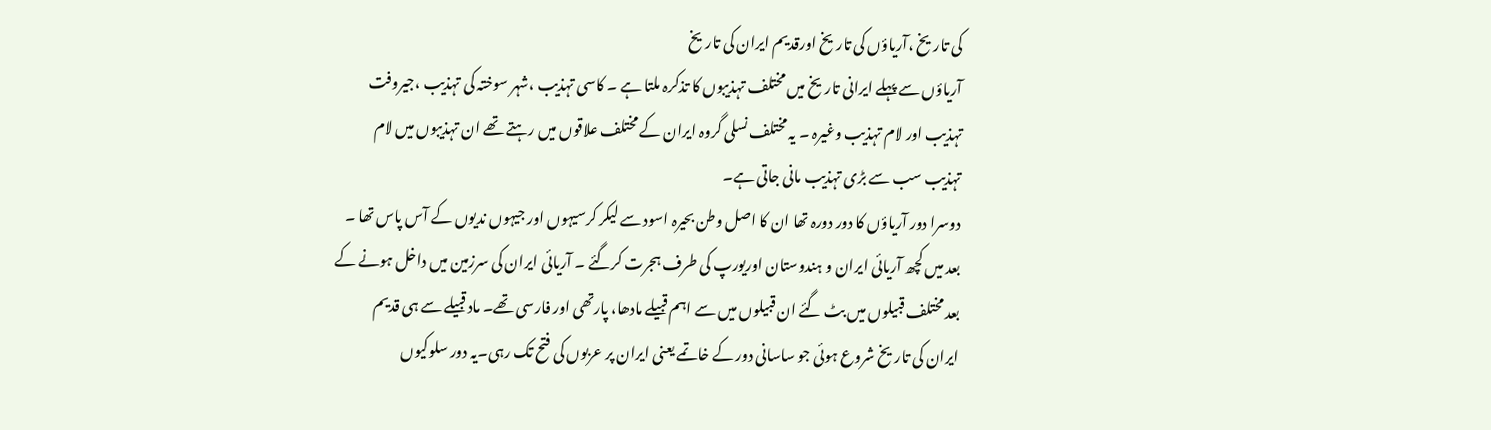کی تاریخ ،آریاؤں کی تاریخ اورقدیم ایران کی تاریخ
آریاؤں سے پہلے ایرانی تاریخ میں مختلف تہذیبوں کا تذکرہ ملتا ہے ۔ کاسی تہذیب ،شہر سوختہ کی تہذیب ،جیروفت تہذیب اور لام تہذیب وغیرہ ۔ یہ مختلف نسلی گروہ ایران کے مختلف علاقوں میں رہتے تھے ان تہذیبوں میں لام تہذیب سب سے بڑی تہذیب مانی جاتی ہے۔
دوسرا دور آریاؤں کا دور دورہ تھا ان کا اصل وطن بحیرہ اسود سے لیکر کرسیہوں اور جیہوں ندیوں کے آس پاس تھا ۔ بعد میں کچھ آریائی ایران و ہندوستان اوریورپ کی طرف ہجرت کرگئے ۔ آریائی ایران کی سرزمین میں داخل ہونے کے بعد مختلف قبیلوں میں بٹ گئے ان قبیلوں میں سے اہم قبیلے مادھا، پارتھی اور فارسی تھے۔ ماد قبیلے سے ہی قدیم ایران کی تاریخ شروع ہوئی جو ساسانی دور کے خاتمے یعنی ایران پر عربوں کی فتح تک رہی۔یہ دور سلوکیوں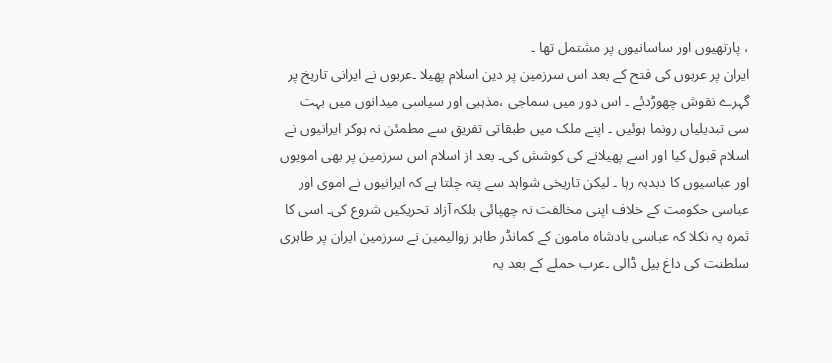، پارتھیوں اور ساسانیوں پر مشتمل تھا ۔
ایران پر عربوں کی فتح کے بعد اس سرزمین پر دین اسلام پھیلا ۔عربوں نے ایرانی تاریخ پر گہرے نقوش چھوڑدئے ۔ اس دور میں سماجی ،مذہبی اور سیاسی میدانوں میں بہت سی تبدیلیاں رونما ہوئیں ۔ اپنے ملک میں طبقاتی تفریق سے مطمئن نہ ہوکر ایرانیوں نے اسلام قبول کیا اور اسے پھیلانے کی کوشش کی۔ بعد از اسلام اس سرزمین پر بھی امویوں اور عباسیوں کا دبدبہ رہا ۔ لیکن تاریخی شواہد سے پتہ چلتا ہے کہ ایرانیوں نے اموی اور عباسی حکومت کے خلاف اپنی مخالفت نہ چھپائی بلکہ آزاد تحریکیں شروع کی۔ اسی کا ثمرہ یہ نکلا کہ عباسی بادشاہ مامون کے کمانڈر طاہر زوالیمین نے سرزمین ایران پر طاہری سلطنت کی داغ بیل ڈالی ۔عرب حملے کے بعد یہ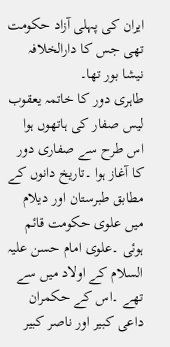ایران کی پہلی آزاد حکومت تھی جس کا دارالخلافہ نیشا بور تھا۔
طاہری دور کا خاتمہ یعقوب لیس صفار کی ہاتھوں ہوا اس طرح سے صفاری دور کا آغاز ہوا ۔تاریخ دانوں کے مطابق طبرستان اور دیلام میں علوی حکومت قائم ہوئی ۔علوی امام حسن علیہ السلام کے اولاد میں سے تھے ۔اس کے حکمران داعی کبیر اور ناصر کبیر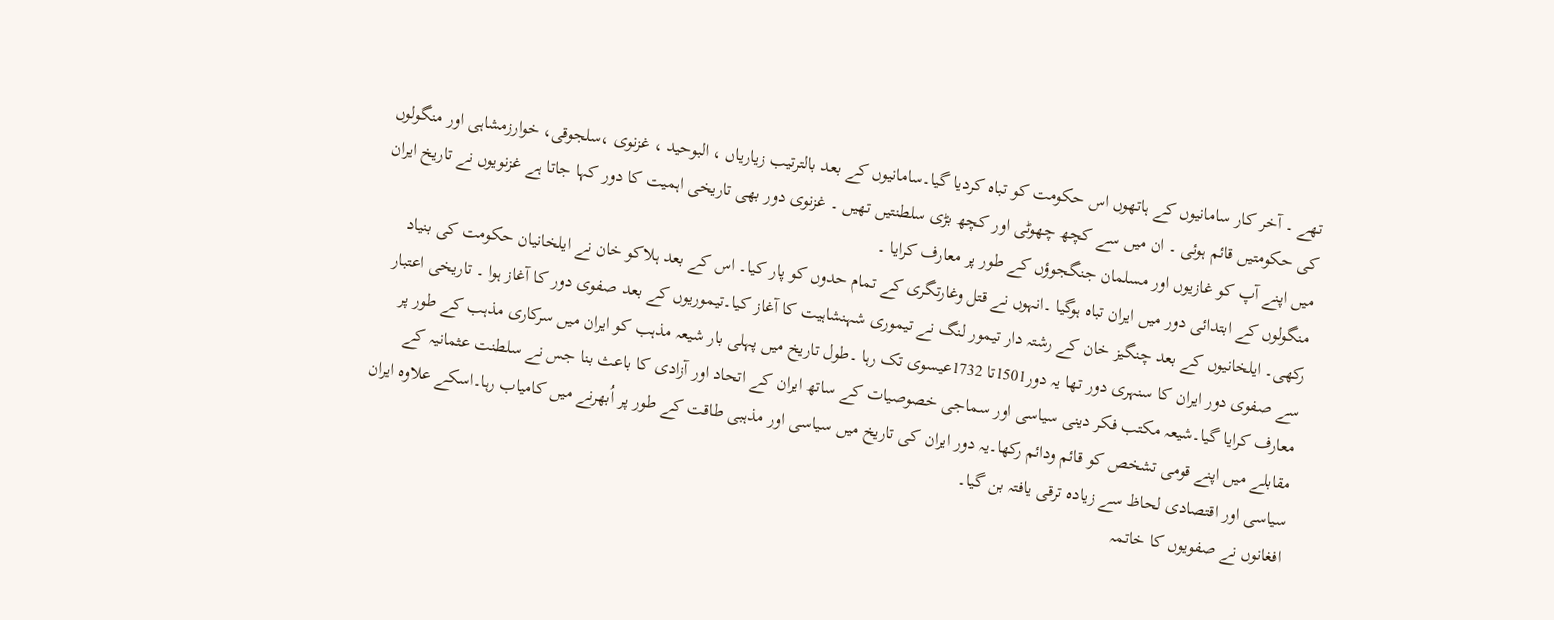تھے ۔ آخر کار سامانیوں کے ہاتھوں اس حکومت کو تباہ کردیا گیا۔سامانیوں کے بعد بالترتیب زیاریاں ، البوحید ، غزنوی ،سلجوقی، خوارزمشاہی اور منگولوں کی حکومتیں قائم ہوئی ۔ ان میں سے کچھ چھوٹی اور کچھ بڑی سلطنتیں تھیں ۔ غزنوی دور بھی تاریخی اہمیت کا دور کہا جاتا ہے غزنویوں نے تاریخ ایران میں اپنے آپ کو غازیوں اور مسلمان جنگجوؤں کے طور پر معارف کرایا ۔
منگولوں کے ابتدائی دور میں ایران تباہ ہوگیا ۔انہوں نے قتل وغارتگری کے تمام حدوں کو پار کیا۔ اس کے بعد ہلاکو خان نے ایلخانیان حکومت کی بنیاد رکھی۔ ایلخانیوں کے بعد چنگیز خان کے رشتہ دار تیمور لنگ نے تیموری شہنشاہیت کا آغاز کیا۔تیموریوں کے بعد صفوی دور کا آغاز ہوا ۔ تاریخی اعتبار سے صفوی دور ایران کا سنہری دور تھا یہ دور1501تا 1732عیسوی تک رہا ۔طول تاریخ میں پہلی بار شیعہ مذہب کو ایران میں سرکاری مذہب کے طور پر معارف کرایا گیا۔شیعہ مکتب فکر دینی سیاسی اور سماجی خصوصیات کے ساتھ ایران کے اتحاد اور آزادی کا باعث بنا جس نے سلطنت عثمانیہ کے مقابلے میں اپنے قومی تشخص کو قائم ودائم رکھا۔یہ دور ایران کی تاریخ میں سیاسی اور مذہبی طاقت کے طور پر اُبھرنے میں کامیاب رہا۔اسکے علاوہ ایران سیاسی اور اقتصادی لحاظ سے زیادہ ترقی یافتہ بن گیا۔
افغانوں نے صفویوں کا خاتمہ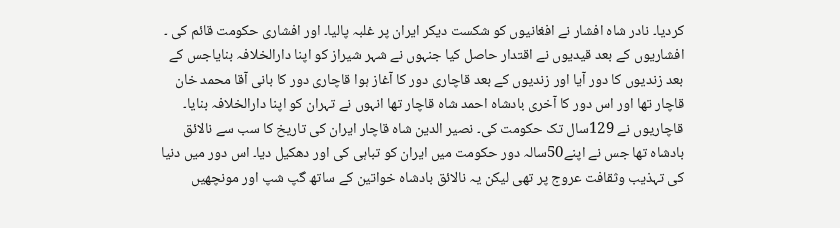کردیا۔ نادر شاہ افشار نے افغانیوں کو شکست دیکر ایران پر غلبہ پالیا۔ اور افشاری حکومت قائم کی ۔ افشاریوں کے بعد قیدیوں نے اقتدار حاصل کیا جنہوں نے شہر شیراز کو اپنا دارالخلافہ بنایاجس کے بعد زندیوں کا دور آیا اور زندیوں کے بعد قاچاری دور کا آغاز ہوا قاچاری دور کا بانی آقا محمد خان قاچار تھا اور اس دور کا آخری بادشاہ احمد شاہ قاچار تھا انہوں نے تہران کو اپنا دارالخلافہ بنایا۔ قاچاریوں نے 129سال تک حکومت کی۔ نصیر الدین شاہ قاچار ایران کی تاریخ کا سب سے نالائق بادشاہ تھا جس نے اپنے50سالہ دور حکومت میں ایران کو تباہی کی اور دھکیل دیا۔ اس دور میں دنیا کی تہذیب وثقافت عروج پر تھی لیکن یہ نالائق بادشاہ خواتین کے ساتھ گپ شپ اور مونچھیں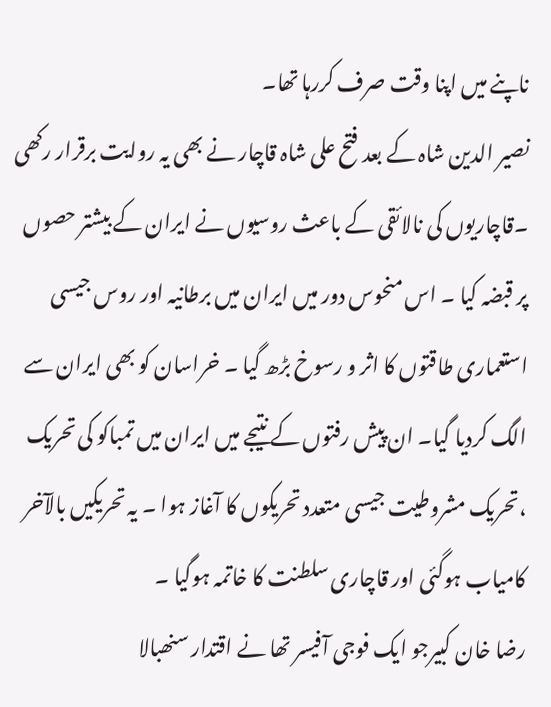ناپنے میں اپنا وقت صرف کررہا تھا۔
نصیر الدین شاہ کے بعد فتح علی شاہ قاچار نے بھی یہ روایت برقرار رکھی ۔قاچاریوں کی نالائقی کے باعث روسیوں نے ایران کے بیشتر حصوں پر قبضہ کیا ۔ اس منحوس دور میں ایران میں برطانیہ اور روس جیسی استعماری طاقتوں کا اثر و رسوخ بڑھ گیا ۔ خراسان کو بھی ایران سے الگ کردیا گیا۔ ان پیش رفتوں کے نتیجے میں ایران میں تمباکو کی تحریک ،تحریک مشروطیت جیسی متعدد تحریکوں کا آغاز ہوا ۔ یہ تحریکیں بالآخر کامیاب ہوگئی اور قاچاری سلطنت کا خاتمہ ہوگیا ۔
رضا خان کبیرجو ایک فوجی آفیسر تھا نے اقتدار سنھبالا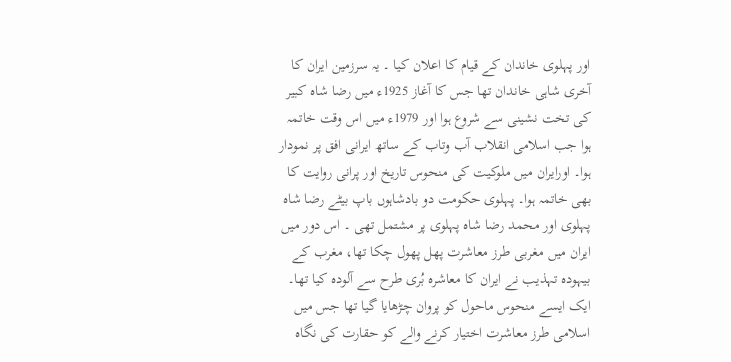اور پہلوی خاندان کے قیام کا اعلان کیا ۔ یہ سرزمین ایران کا آخری شاہی خاندان تھا جس کا آغاز 1925ء میں رضا شاہ کبیر کی تخت نشینی سے شروع ہوا اور 1979ء میں اس وقت خاتمہ ہوا جب اسلامی انقلاب آب وتاب کے ساتھ ایرانی افق پر نمودار ہوا۔ اورایران میں ملوکیت کی منحوس تاریخ اور پرانی روایت کا بھی خاتمہ ہوا۔ پہلوی حکومت دو بادشاہوں باپ بیٹے رضا شاہ پہلوی اور محمد رضا شاہ پہلوی پر مشتمل تھی ۔ اس دور میں ایران میں مغربی طرز معاشرت پھل پھول چکا تھا، مغرب کے بیہودہ تہذیب نے ایران کا معاشرہ بُری طرح سے آلودہ کیا تھا۔ ایک ایسے منحوس ماحول کو پروان چڑھایا گیا تھا جس میں اسلامی طرز معاشرت اختیار کرنے والے کو حقارت کی نگاہ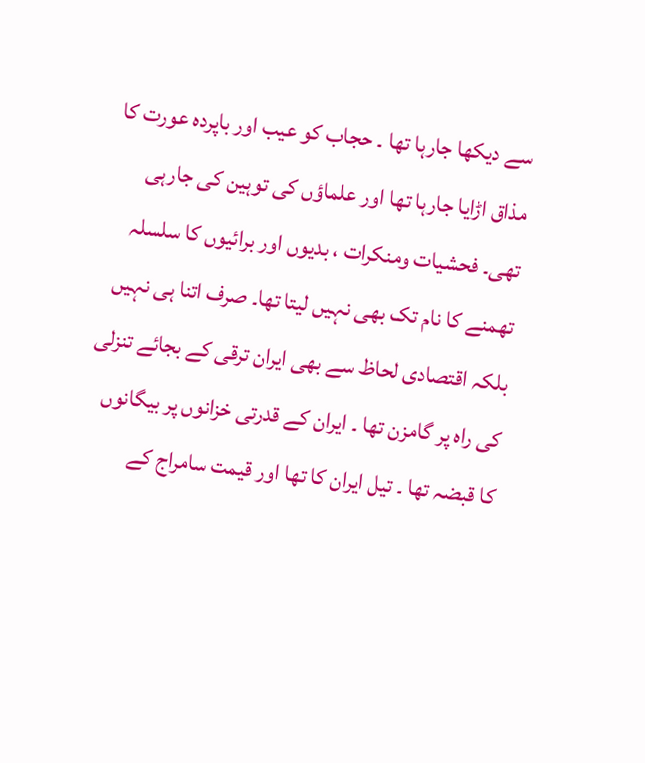سے دیکھا جارہا تھا ۔ حجاب کو عیب اور باپردہ عورت کا مذاق اڑایا جارہا تھا اور علماؤں کی توہین کی جارہی تھی۔ فحشیات ومنکرات ، بدیوں اور برائیوں کا سلسلہ تھمنے کا نام تک بھی نہیں لیتا تھا۔ صرف اتنا ہی نہیں بلکہ اقتصادی لحاظ سے بھی ایران ترقی کے بجائے تنزلی کی راہ پر گامزن تھا ۔ ایران کے قدرتی خزانوں پر بیگانوں کا قبضہ تھا ۔ تیل ایران کا تھا اور قیمت سامراج کے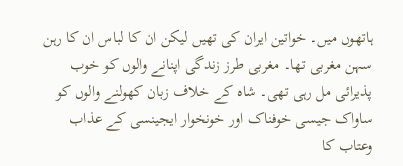ہاتھوں میں۔ خواتین ایران کی تھیں لیکن ان کا لباس ان کا رہن سہن مغربی تھا۔ مغربی طرز زندگی اپنانے والوں کو خوب پذیرائی مل رہی تھی۔ شاہ کے خلاف زبان کھولنے والوں کو ساواک جیسی خوفناک اور خونخوار ایجینسی کے عذاب وعتاب کا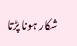شکار ہونا پڑتا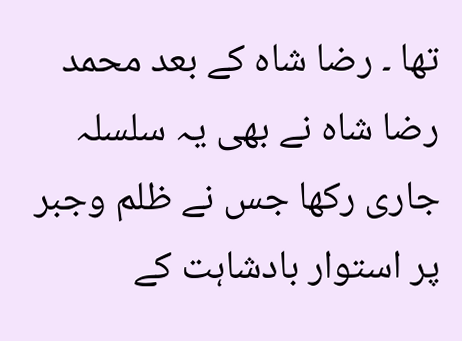تھا ۔ رضا شاہ کے بعد محمد رضا شاہ نے بھی یہ سلسلہ جاری رکھا جس نے ظلم وجبر پر استوار بادشاہت کے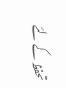تحفظ کے لئے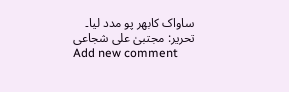ساواک کابھر پو مدد لیا۔
تحریر: مجتبیٰ علی شجاعی
Add new comment